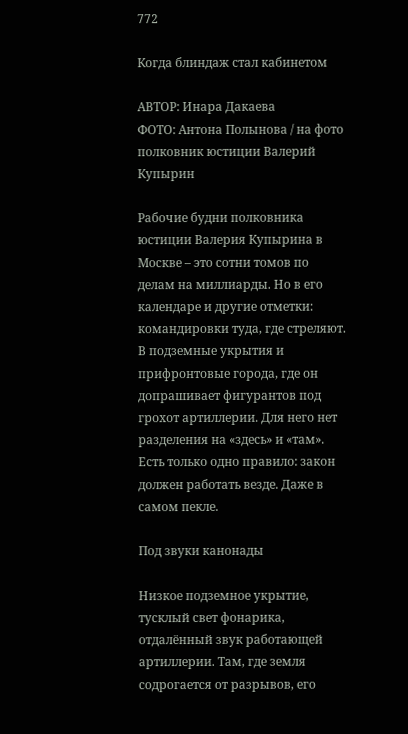772

Когда блиндаж стал кабинетом

АВТОР: Инара Дакаева
ФОТО: Антона Полынова / на фото полковник юстиции Валерий Купырин

Рабочие будни полковника юстиции Валерия Купырина в Москве – это сотни томов по делам на миллиарды. Но в его календаре и другие отметки: командировки туда, где стреляют. В подземные укрытия и прифронтовые города, где он допрашивает фигурантов под грохот артиллерии. Для него нет разделения на «здесь» и «там». Есть только одно правило: закон должен работать везде. Даже в самом пекле.

Под звуки канонады

Низкое подземное укрытие, тусклый свет фонарика, отдалённый звук работающей артиллерии. Там, где земля содрогается от разрывов, его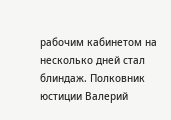рабочим кабинетом на несколько дней стал блиндаж. Полковник юстиции Валерий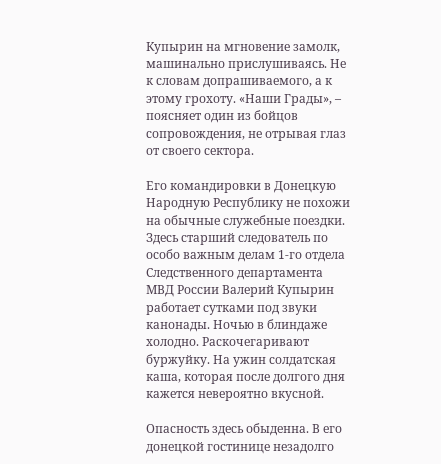Купырин на мгновение замолк, машинально прислушиваясь. Не к словам допрашиваемого, а к этому грохоту. «Наши Грады», – поясняет один из бойцов сопровождения, не отрывая глаз от своего сектора.

Его командировки в Донецкую Народную Республику не похожи на обычные служебные поездки. Здесь старший следователь по особо важным делам 1-го отдела Следственного департамента МВД России Валерий Купырин работает сутками под звуки канонады. Ночью в блиндаже холодно. Раскочегаривают буржуйку. На ужин солдатская каша, которая после долгого дня кажется невероятно вкусной.

Опасность здесь обыденна. В его донецкой гостинице незадолго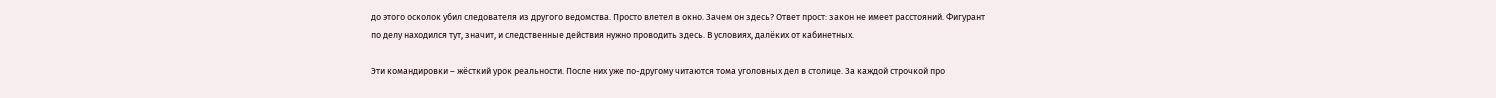до этого осколок убил следователя из другого ведомства. Просто влетел в окно. Зачем он здесь? Ответ прост: закон не имеет расстояний. Фигурант по делу находился тут, значит, и следственные действия нужно проводить здесь. В условиях, далёких от кабинетных.

Эти командировки – жёсткий урок реальности. После них уже по-другому читаются тома уголовных дел в столице. За каждой строчкой про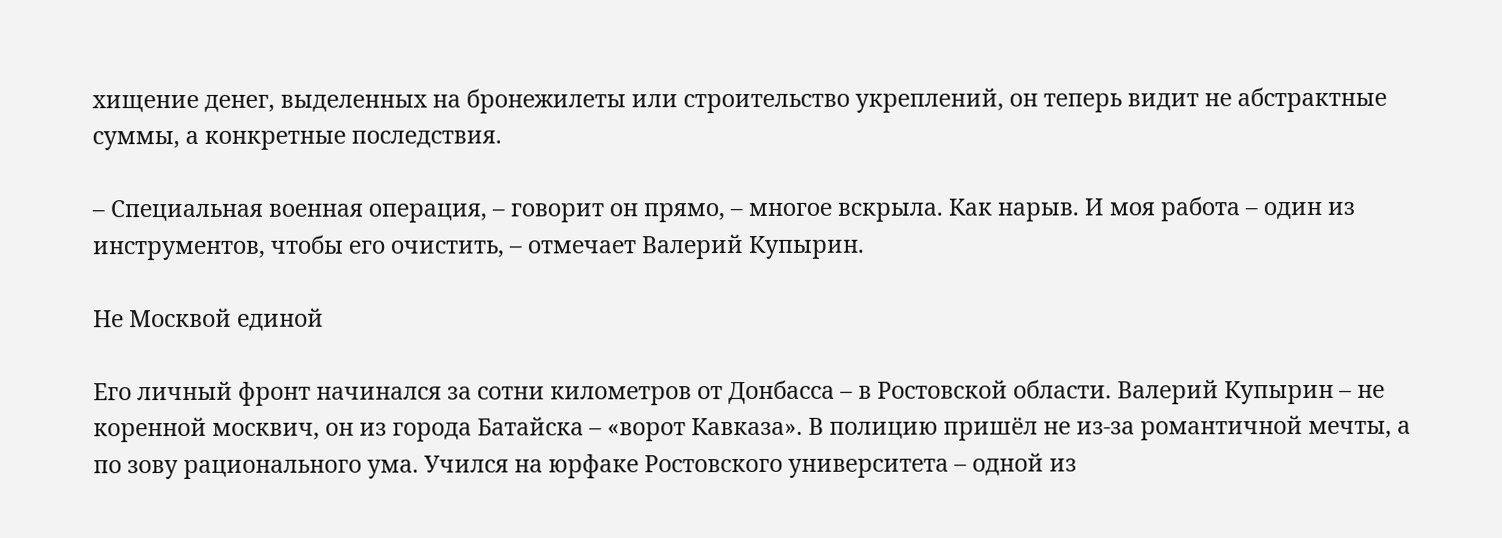хищение денег, выделенных на бронежилеты или строительство укреплений, он теперь видит не абстрактные суммы, а конкретные последствия.

– Специальная военная операция, – говорит он прямо, – многое вскрыла. Как нарыв. И моя работа – один из инструментов, чтобы его очистить, – отмечает Валерий Купырин.

Не Москвой единой

Его личный фронт начинался за сотни километров от Донбасса – в Ростовской области. Валерий Купырин – не коренной москвич, он из города Батайска – «ворот Кавказа». В полицию пришёл не из-за романтичной мечты, а по зову рационального ума. Учился на юрфаке Ростовского университета – одной из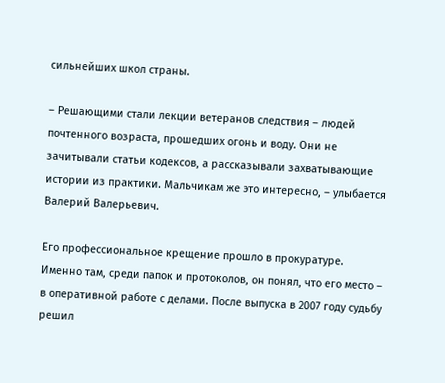сильнейших школ страны.

– Решающими стали лекции ветеранов следствия – людей почтенного возраста, прошедших огонь и воду. Они не зачитывали статьи кодексов, а рассказывали захватывающие истории из практики. Мальчикам же это интересно, – улыбается Валерий Валерьевич.

Его профессиональное крещение прошло в прокуратуре. Именно там, среди папок и протоколов, он понял, что его место – в оперативной работе с делами. После выпуска в 2007 году судьбу решил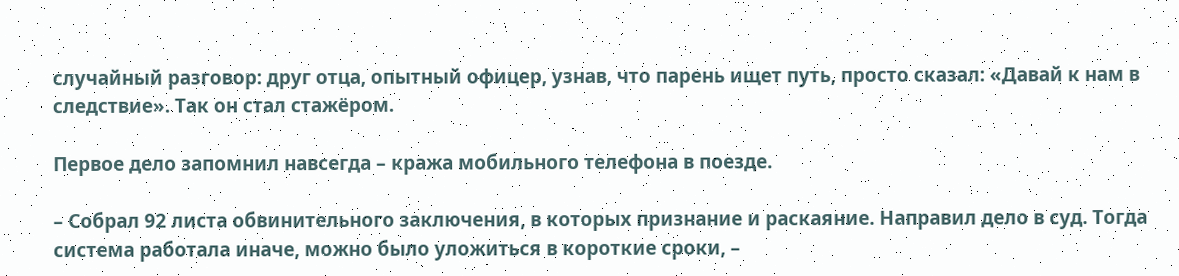случайный разговор: друг отца, опытный офицер, узнав, что парень ищет путь, просто сказал: «Давай к нам в следствие». Так он стал стажёром.

Первое дело запомнил навсегда – кража мобильного телефона в поезде.

– Собрал 92 листа обвинительного заключения, в которых признание и раскаяние. Направил дело в суд. Тогда система работала иначе, можно было уложиться в короткие сроки, –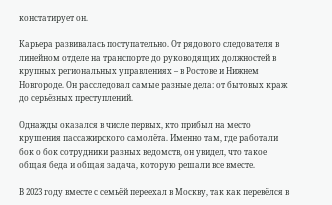констатирует он.

Карьера развивалась поступательно. От рядового следователя в линейном отделе на транспорте до руководящих должностей в крупных региональных управлениях – в Ростове и Нижнем Новгороде. Он расследовал самые разные дела: от бытовых краж до серьёзных преступлений.

Однажды оказался в числе первых, кто прибыл на место крушения пассажирского самолёта. Именно там, где работали бок о бок сотрудники разных ведомств, он увидел, что такое общая беда и общая задача, которую решали все вместе.

В 2023 году вместе с семьёй переехал в Москву, так как перевёлся в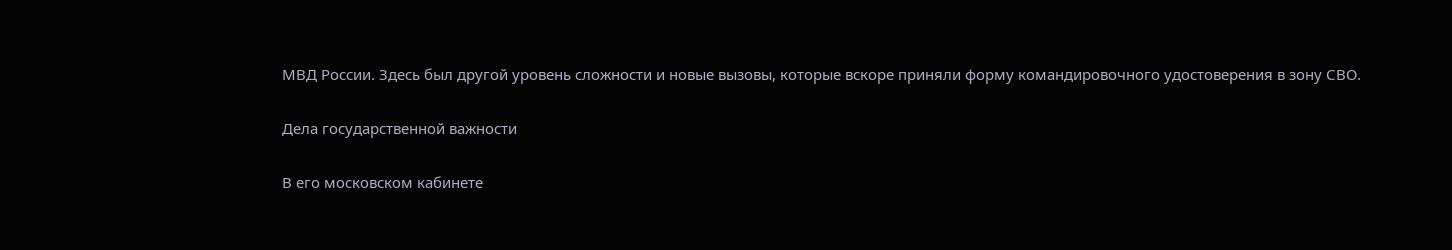МВД России. Здесь был другой уровень сложности и новые вызовы, которые вскоре приняли форму командировочного удостоверения в зону СВО.

Дела государственной важности

В его московском кабинете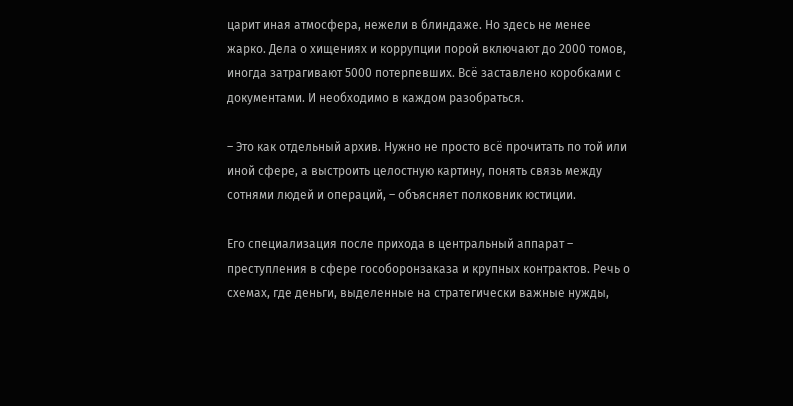царит иная атмосфера, нежели в блиндаже. Но здесь не менее жарко. Дела о хищениях и коррупции порой включают до 2000 томов, иногда затрагивают 5000 потерпевших. Всё заставлено коробками с документами. И необходимо в каждом разобраться.

– Это как отдельный архив. Нужно не просто всё прочитать по той или иной сфере, а выстроить целостную картину, понять связь между сотнями людей и операций, – объясняет полковник юстиции.

Его специализация после прихода в центральный аппарат – преступления в сфере гособоронзаказа и крупных контрактов. Речь о схемах, где деньги, выделенные на стратегически важные нужды,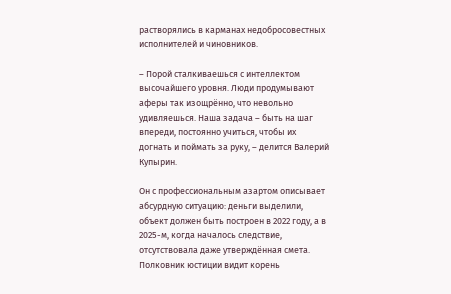растворялись в карманах недобросовестных исполнителей и чиновников.

– Порой сталкиваешься с интеллектом высочайшего уровня. Люди продумывают аферы так изощрённо, что невольно удивляешься. Наша задача – быть на шаг впереди, постоянно учиться, чтобы их догнать и поймать за руку, – делится Валерий Купырин.

Он с профессиональным азартом описывает абсурдную ситуацию: деньги выделили, объект должен быть построен в 2022 году, а в 2025-м, когда началось следствие, отсутствовала даже утверждённая смета. Полковник юстиции видит корень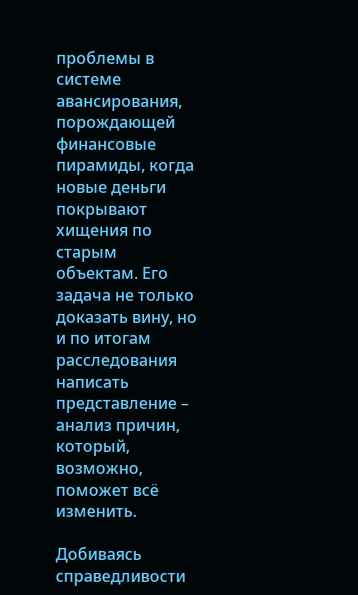проблемы в системе авансирования, порождающей финансовые пирамиды, когда новые деньги покрывают хищения по старым объектам. Его задача не только доказать вину, но и по итогам расследования написать представление – анализ причин, который, возможно, поможет всё изменить.

Добиваясь справедливости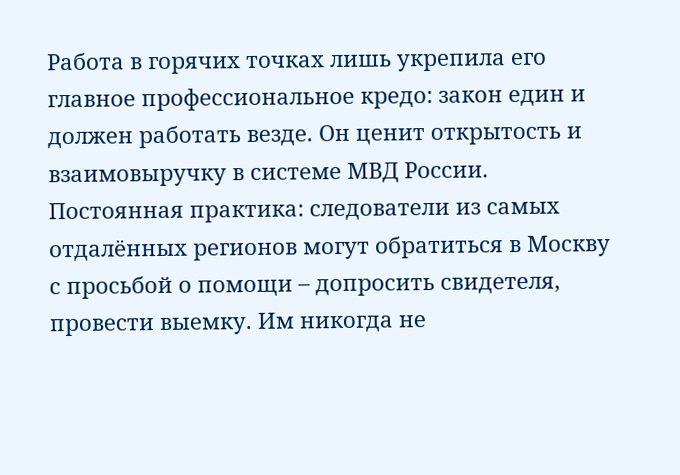Работа в горячих точках лишь укрепила его главное профессиональное кредо: закон един и должен работать везде. Он ценит открытость и взаимовыручку в системе МВД России. Постоянная практика: следователи из самых отдалённых регионов могут обратиться в Москву с просьбой о помощи – допросить свидетеля, провести выемку. Им никогда не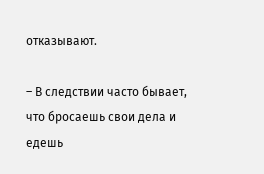отказывают.

– В следствии часто бывает, что бросаешь свои дела и едешь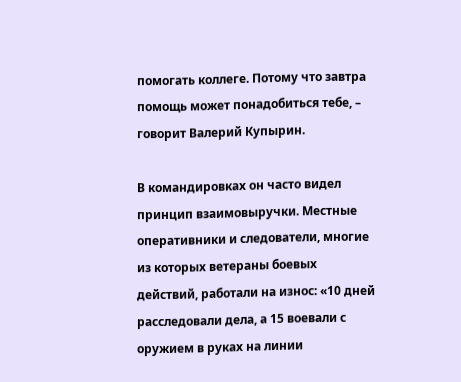помогать коллеге. Потому что завтра помощь может понадобиться тебе, – говорит Валерий Купырин.

В командировках он часто видел принцип взаимовыручки. Местные оперативники и следователи, многие из которых ветераны боевых действий, работали на износ: «10 дней расследовали дела, а 15 воевали с оружием в руках на линии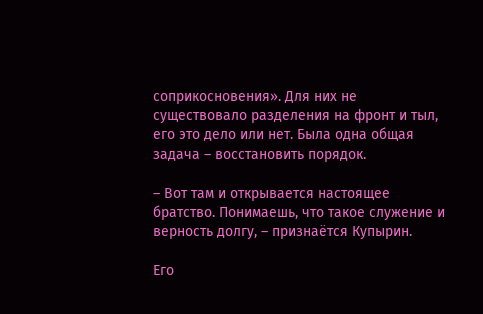соприкосновения». Для них не существовало разделения на фронт и тыл, его это дело или нет. Была одна общая задача – восстановить порядок.

– Вот там и открывается настоящее братство. Понимаешь, что такое служение и верность долгу, – признаётся Купырин.

Его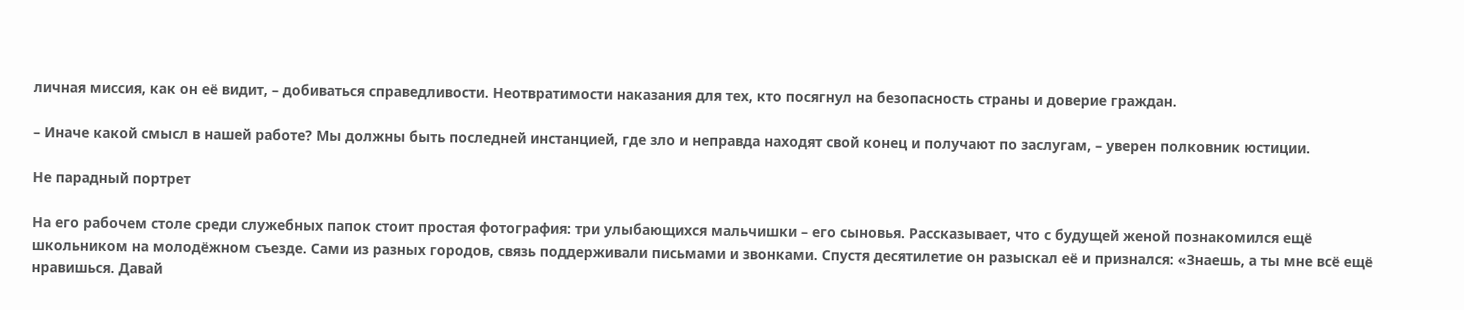личная миссия, как он её видит, – добиваться справедливости. Неотвратимости наказания для тех, кто посягнул на безопасность страны и доверие граждан.

– Иначе какой смысл в нашей работе? Мы должны быть последней инстанцией, где зло и неправда находят свой конец и получают по заслугам, – уверен полковник юстиции.

Не парадный портрет

На его рабочем столе среди служебных папок стоит простая фотография: три улыбающихся мальчишки – его сыновья. Рассказывает, что с будущей женой познакомился ещё школьником на молодёжном съезде. Сами из разных городов, связь поддерживали письмами и звонками. Спустя десятилетие он разыскал её и признался: «Знаешь, а ты мне всё ещё нравишься. Давай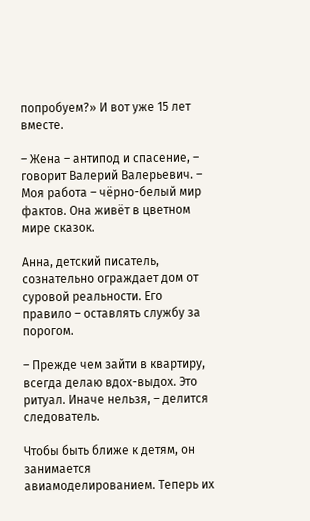попробуем?» И вот уже 15 лет вместе.

– Жена – антипод и спасение, – говорит Валерий Валерьевич. – Моя работа – чёрно-белый мир фактов. Она живёт в цветном мире сказок.

Анна, детский писатель, сознательно ограждает дом от суровой реальности. Его правило – оставлять службу за порогом.

– Прежде чем зайти в квартиру, всегда делаю вдох-выдох. Это ритуал. Иначе нельзя, – делится следователь.

Чтобы быть ближе к детям, он занимается авиамоделированием. Теперь их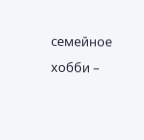семейное хобби –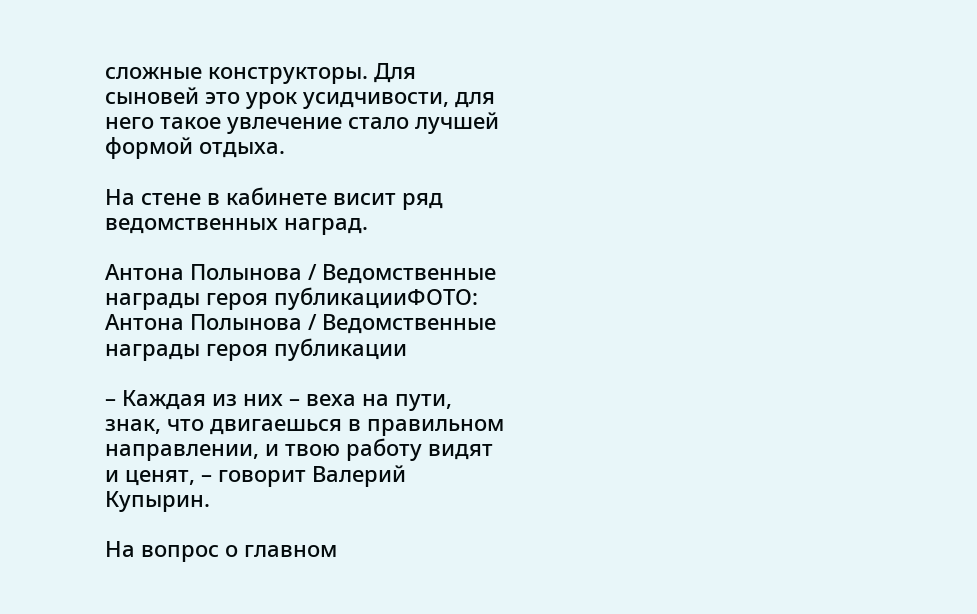сложные конструкторы. Для сыновей это урок усидчивости, для него такое увлечение стало лучшей формой отдыха.

На стене в кабинете висит ряд ведомственных наград.

Антона Полынова / Ведомственные награды героя публикацииФОТО: Антона Полынова / Ведомственные награды героя публикации

– Каждая из них – веха на пути, знак, что двигаешься в правильном направлении, и твою работу видят и ценят, – говорит Валерий Купырин.

На вопрос о главном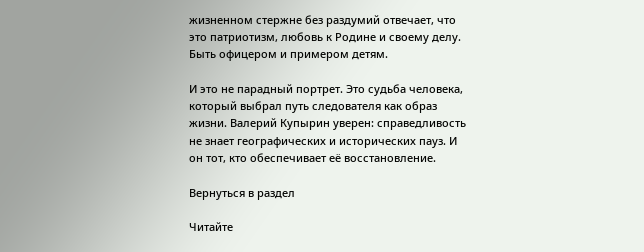жизненном стержне без раздумий отвечает, что это патриотизм, любовь к Родине и своему делу. Быть офицером и примером детям.

И это не парадный портрет. Это судьба человека, который выбрал путь следователя как образ жизни. Валерий Купырин уверен: справедливость не знает географических и исторических пауз. И он тот, кто обеспечивает её восстановление.

Вернуться в раздел

Читайте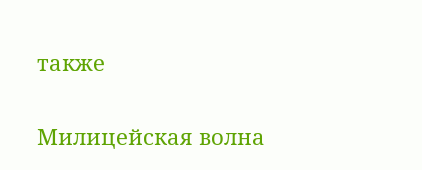также

Милицейская волна